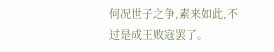何况世子之争,素来如此,不过是成王败寇罢了。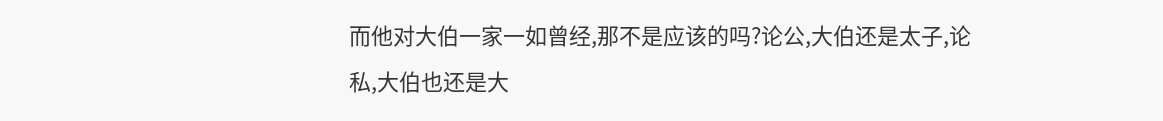而他对大伯一家一如曾经,那不是应该的吗?论公,大伯还是太子,论私,大伯也还是大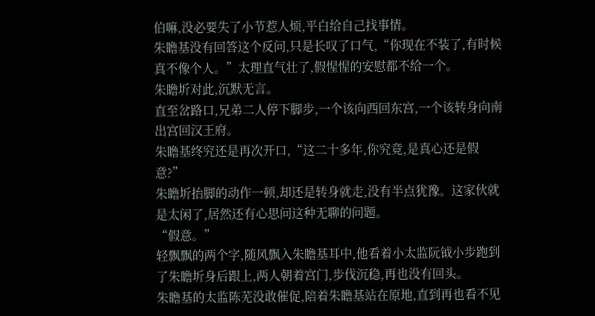伯嘛,没必要失了小节惹人烦,平白给自己找事情。
朱瞻基没有回答这个反问,只是长叹了口气,“你现在不装了,有时候真不像个人。”太理直气壮了,假惺惺的安慰都不给一个。
朱瞻圻对此,沉默无言。
直至岔路口,兄弟二人停下脚步,一个该向西回东宫,一个该转身向南出宫回汉王府。
朱瞻基终究还是再次开口,“这二十多年,你究竟,是真心还是假意?”
朱瞻圻抬脚的动作一顿,却还是转身就走,没有半点犹豫。这家伙就是太闲了,居然还有心思问这种无聊的问题。
“假意。”
轻飘飘的两个字,随风飘入朱瞻基耳中,他看着小太监阮钺小步跑到了朱瞻圻身后跟上,两人朝着宫门,步伐沉稳,再也没有回头。
朱瞻基的太监陈芜没敢催促,陪着朱瞻基站在原地,直到再也看不见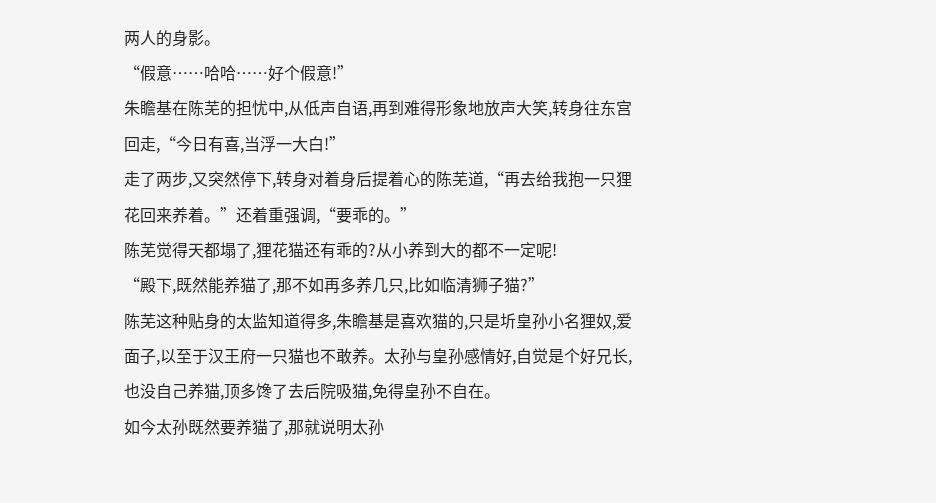两人的身影。
“假意……哈哈……好个假意!”
朱瞻基在陈芜的担忧中,从低声自语,再到难得形象地放声大笑,转身往东宫回走,“今日有喜,当浮一大白!”
走了两步,又突然停下,转身对着身后提着心的陈芜道,“再去给我抱一只狸花回来养着。”还着重强调,“要乖的。”
陈芜觉得天都塌了,狸花猫还有乖的?从小养到大的都不一定呢!
“殿下,既然能养猫了,那不如再多养几只,比如临清狮子猫?”
陈芜这种贴身的太监知道得多,朱瞻基是喜欢猫的,只是圻皇孙小名狸奴,爱面子,以至于汉王府一只猫也不敢养。太孙与皇孙感情好,自觉是个好兄长,也没自己养猫,顶多馋了去后院吸猫,免得皇孙不自在。
如今太孙既然要养猫了,那就说明太孙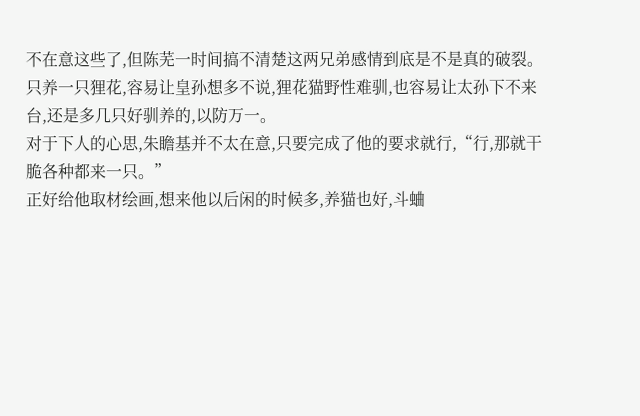不在意这些了,但陈芜一时间搞不清楚这两兄弟感情到底是不是真的破裂。
只养一只狸花,容易让皇孙想多不说,狸花猫野性难驯,也容易让太孙下不来台,还是多几只好驯养的,以防万一。
对于下人的心思,朱瞻基并不太在意,只要完成了他的要求就行,“行,那就干脆各种都来一只。”
正好给他取材绘画,想来他以后闲的时候多,养猫也好,斗蛐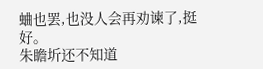蛐也罢,也没人会再劝谏了,挺好。
朱瞻圻还不知道